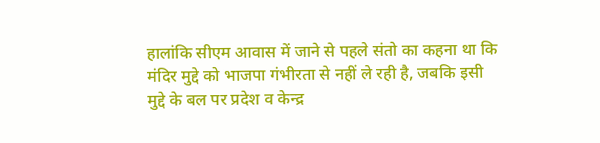हालांकि सीएम आवास में जाने से पहले संतो का कहना था कि मंदिर मुद्दे को भाजपा गंभीरता से नहीं ले रही है, जबकि इसी मुद्दे के बल पर प्रदेश व केन्द्र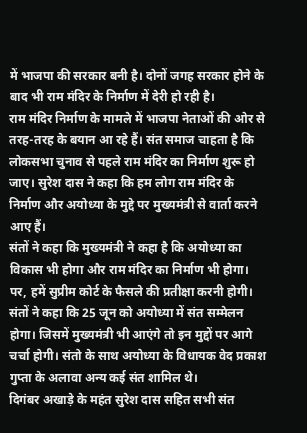में भाजपा की सरकार बनी है। दोनों जगह सरकार होने के बाद भी राम मंदिर के निर्माण में देरी हो रही है।
राम मंदिर निर्माण के मामले में भाजपा नेताओं की ओर से तरह-तरह के बयान आ रहे हैं। संत समाज चाहता है कि लोकसभा चुनाव से पहले राम मंदिर का निर्माण शुरू हो जाए। सुरेश दास ने कहा कि हम लोग राम मंदिर के निर्माण और अयोध्या के मुद्दे पर मुख्यमंत्री से वार्ता करने आए हैं।
संतों ने कहा कि मुख्यमंत्री ने कहा है कि अयोध्या का विकास भी होगा और राम मंदिर का निर्माण भी होगा। पर, हमें सुप्रीम कोर्ट के फैसले की प्रतीक्षा करनी होगी। संतों ने कहा कि 25 जून को अयोध्या में संत सम्मेलन होगा। जिसमें मुख्यमंत्री भी आएंगे तो इन मुद्दों पर आगे चर्चा होगी। संतो के साथ अयोध्या के विधायक वेद प्रकाश गुप्ता के अलावा अन्य कई संत शामिल थे।
दिगंबर अखाड़े के महंत सुरेश दास सहित सभी संत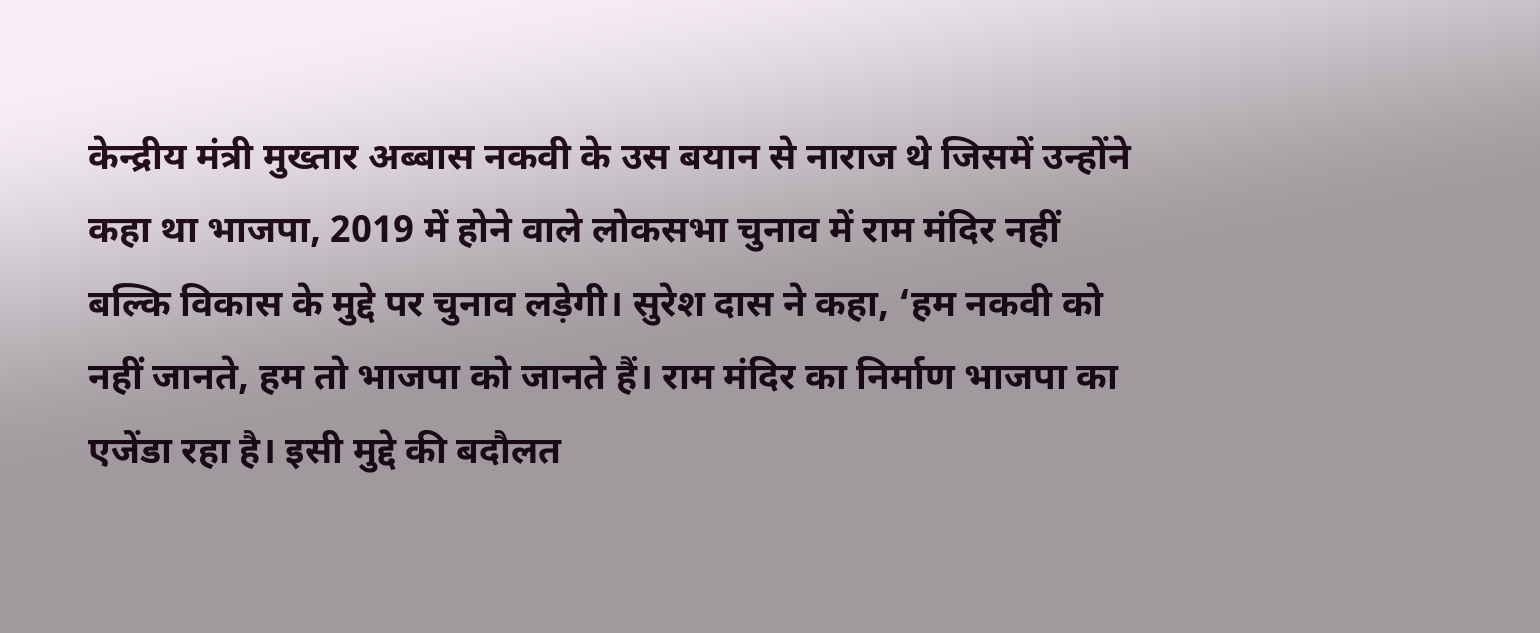केन्द्रीय मंत्री मुख्तार अब्बास नकवी के उस बयान से नाराज थे जिसमें उन्होंने कहा था भाजपा, 2019 में होने वाले लोकसभा चुनाव में राम मंदिर नहीं बल्कि विकास के मुद्दे पर चुनाव लड़ेगी। सुरेश दास ने कहा, ‘हम नकवी को नहीं जानते, हम तो भाजपा को जानते हैं। राम मंदिर का निर्माण भाजपा का एजेंडा रहा है। इसी मुद्दे की बदौलत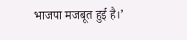भाजपा मजबूत हुई है।’